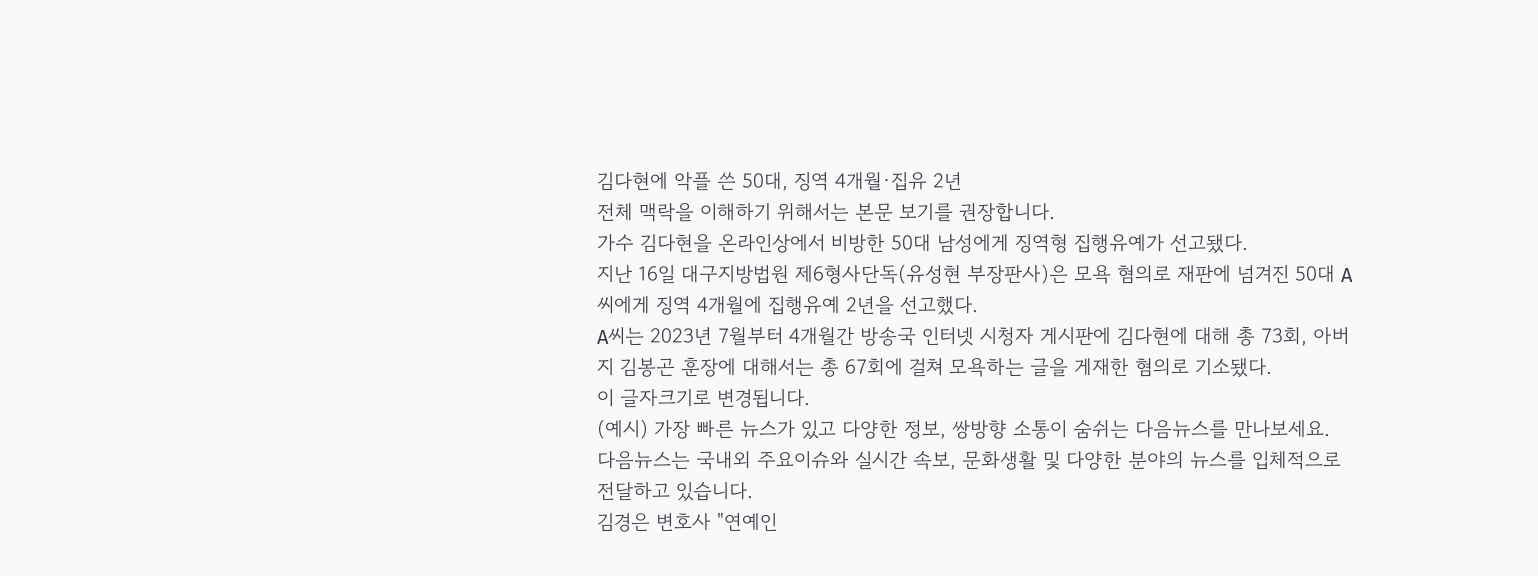김다현에 악플 쓴 50대, 징역 4개월·집유 2년
전체 맥락을 이해하기 위해서는 본문 보기를 권장합니다.
가수 김다현을 온라인상에서 비방한 50대 남성에게 징역형 집행유예가 선고됐다.
지난 16일 대구지방법원 제6형사단독(유성현 부장판사)은 모욕 혐의로 재판에 넘겨진 50대 A씨에게 징역 4개월에 집행유예 2년을 선고했다.
A씨는 2023년 7월부터 4개월간 방송국 인터넷 시청자 게시판에 김다현에 대해 총 73회, 아버지 김봉곤 훈장에 대해서는 총 67회에 걸쳐 모욕하는 글을 게재한 혐의로 기소됐다.
이 글자크기로 변경됩니다.
(예시) 가장 빠른 뉴스가 있고 다양한 정보, 쌍방향 소통이 숨쉬는 다음뉴스를 만나보세요. 다음뉴스는 국내외 주요이슈와 실시간 속보, 문화생활 및 다양한 분야의 뉴스를 입체적으로 전달하고 있습니다.
김경은 변호사 "연예인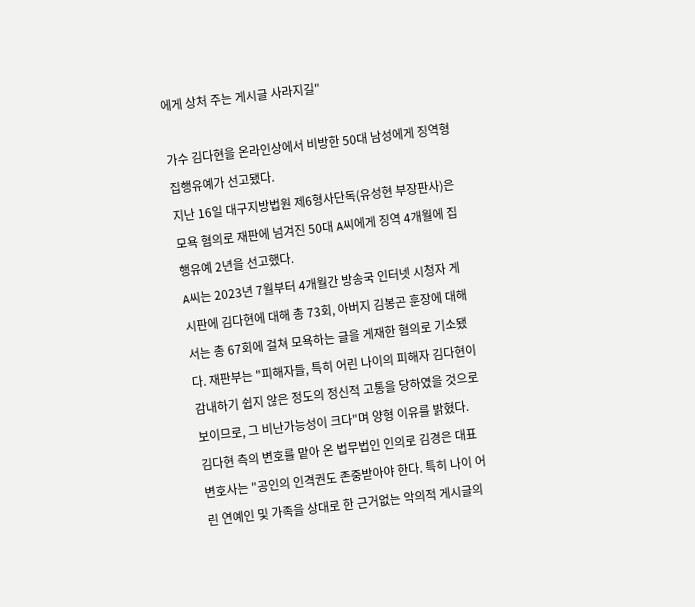에게 상처 주는 게시글 사라지길"

가수 김다현을 온라인상에서 비방한 50대 남성에게 징역형 집행유예가 선고됐다.
지난 16일 대구지방법원 제6형사단독(유성현 부장판사)은 모욕 혐의로 재판에 넘겨진 50대 A씨에게 징역 4개월에 집행유예 2년을 선고했다.
A씨는 2023년 7월부터 4개월간 방송국 인터넷 시청자 게시판에 김다현에 대해 총 73회, 아버지 김봉곤 훈장에 대해서는 총 67회에 걸쳐 모욕하는 글을 게재한 혐의로 기소됐다. 재판부는 "피해자들, 특히 어린 나이의 피해자 김다현이 감내하기 쉽지 않은 정도의 정신적 고통을 당하였을 것으로 보이므로, 그 비난가능성이 크다"며 양형 이유를 밝혔다.
김다현 측의 변호를 맡아 온 법무법인 인의로 김경은 대표변호사는 "공인의 인격권도 존중받아야 한다. 특히 나이 어린 연예인 및 가족을 상대로 한 근거없는 악의적 게시글의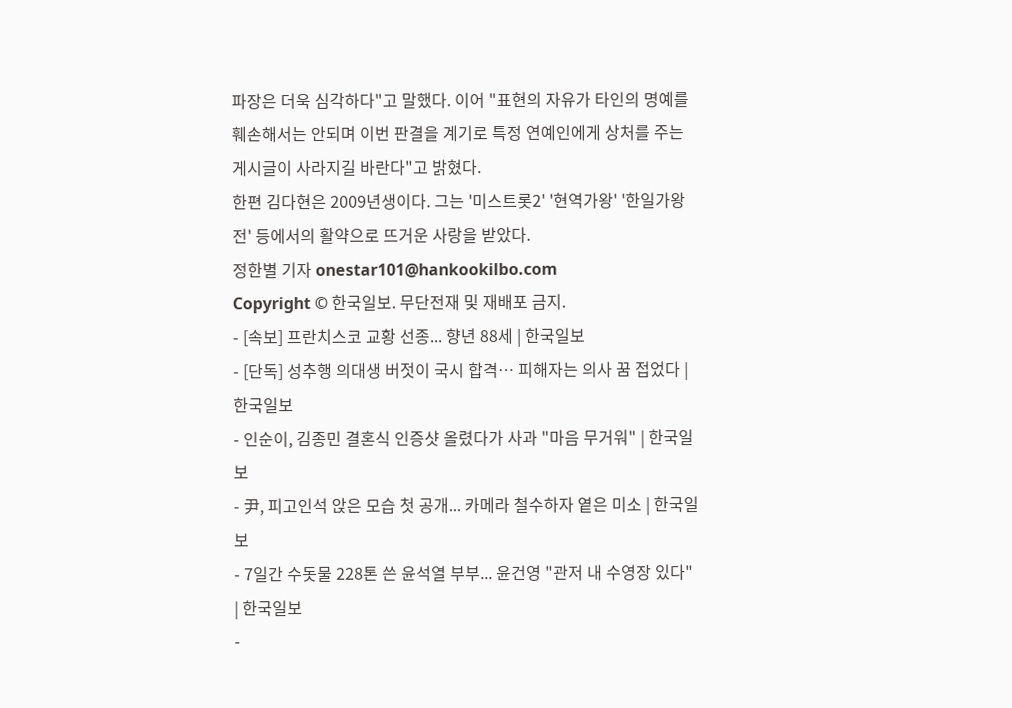파장은 더욱 심각하다"고 말했다. 이어 "표현의 자유가 타인의 명예를 훼손해서는 안되며 이번 판결을 계기로 특정 연예인에게 상처를 주는 게시글이 사라지길 바란다"고 밝혔다.
한편 김다현은 2009년생이다. 그는 '미스트롯2' '현역가왕' '한일가왕전' 등에서의 활약으로 뜨거운 사랑을 받았다.
정한별 기자 onestar101@hankookilbo.com
Copyright © 한국일보. 무단전재 및 재배포 금지.
- [속보] 프란치스코 교황 선종... 향년 88세 | 한국일보
- [단독] 성추행 의대생 버젓이 국시 합격… 피해자는 의사 꿈 접었다 | 한국일보
- 인순이, 김종민 결혼식 인증샷 올렸다가 사과 "마음 무거워" | 한국일보
- 尹, 피고인석 앉은 모습 첫 공개... 카메라 철수하자 옅은 미소 | 한국일보
- 7일간 수돗물 228톤 쓴 윤석열 부부... 윤건영 "관저 내 수영장 있다" | 한국일보
-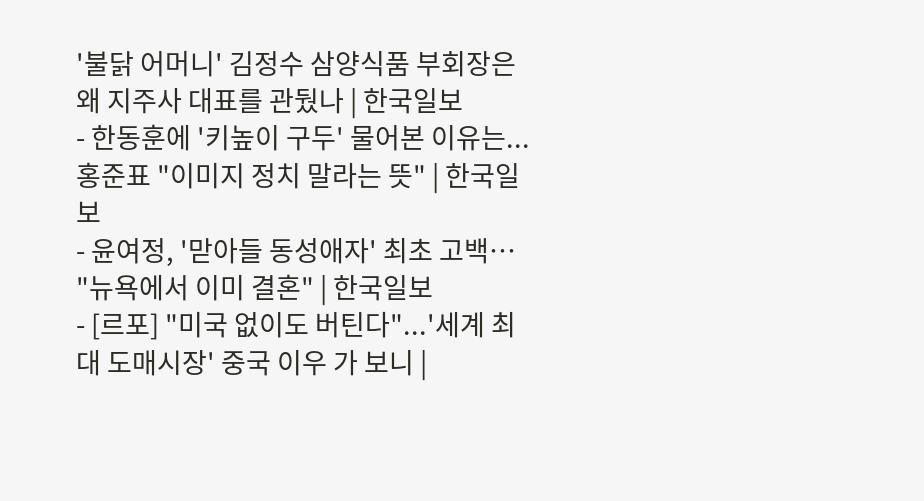'불닭 어머니' 김정수 삼양식품 부회장은 왜 지주사 대표를 관뒀나 | 한국일보
- 한동훈에 '키높이 구두' 물어본 이유는... 홍준표 "이미지 정치 말라는 뜻" | 한국일보
- 윤여정, '맏아들 동성애자' 최초 고백… "뉴욕에서 이미 결혼" | 한국일보
- [르포] "미국 없이도 버틴다"...'세계 최대 도매시장' 중국 이우 가 보니 |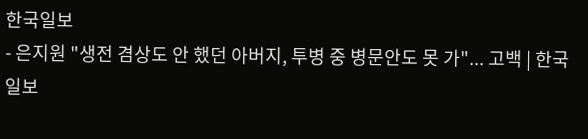한국일보
- 은지원 "생전 겸상도 안 했던 아버지, 투병 중 병문안도 못 가"... 고백 | 한국일보